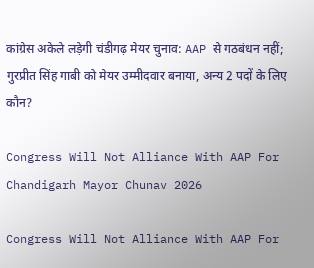कांग्रेस अकेले लड़ेगी चंडीगढ़ मेयर चुनाव: AAP से गठबंधन नहीं; गुरप्रीत सिंह गाबी को मेयर उम्मीदवार बनाया, अन्य 2 पदों के लिए कौन?

Congress Will Not Alliance With AAP For Chandigarh Mayor Chunav 2026

Congress Will Not Alliance With AAP For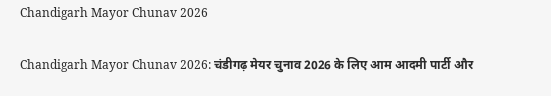Chandigarh Mayor Chunav 2026

Chandigarh Mayor Chunav 2026: चंडीगढ़ मेयर चुनाव 2026 के लिए आम आदमी पार्टी और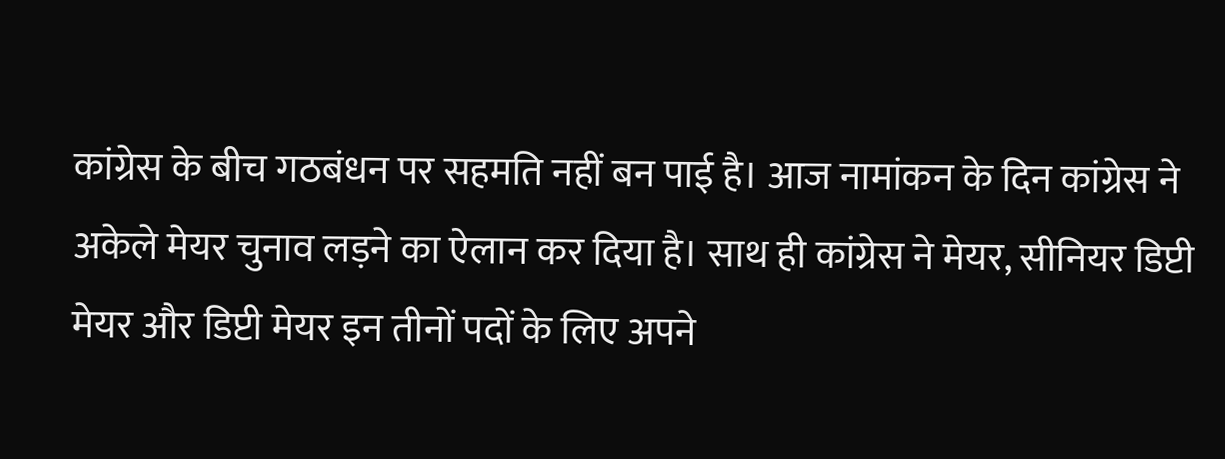कांग्रेस के बीच गठबंधन पर सहमति नहीं बन पाई है। आज नामांकन के दिन कांग्रेस ने अकेले मेयर चुनाव लड़ने का ऐलान कर दिया है। साथ ही कांग्रेस ने मेयर, सीनियर डिप्टी मेयर और डिप्टी मेयर इन तीनों पदों के लिए अपने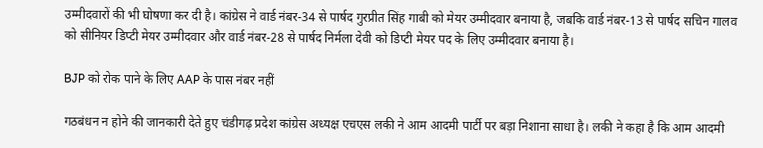उम्मीदवारों की भी घोषणा कर दी है। कांग्रेस ने वार्ड नंबर-34 से पार्षद गुरप्रीत सिंह गाबी को मेयर उम्मीदवार बनाया है, जबकि वार्ड नंबर-13 से पार्षद सचिन गालव को सीनियर डिप्टी मेयर उम्मीदवार और वार्ड नंबर-28 से पार्षद निर्मला देवी को डिप्टी मेयर पद के लिए उम्मीदवार बनाया है।

BJP को रोक पाने के लिए AAP के पास नंबर नहीं

गठबंधन न होने की जानकारी देते हुए चंडीगढ़ प्रदेश कांग्रेस अध्यक्ष एचएस लकी ने आम आदमी पार्टी पर बड़ा निशाना साधा है। लकी ने कहा है कि आम आदमी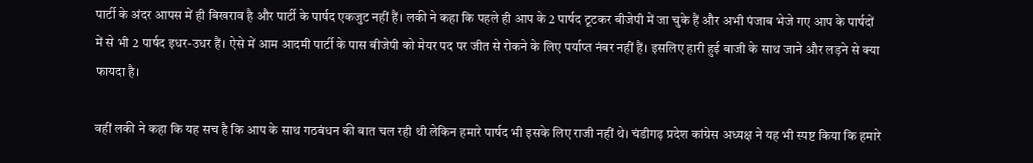पार्टी के अंदर आपस में ही बिखराव है और पार्टी के पार्षद एकजुट नहीं हैं। लकी ने कहा कि पहले ही आप के 2 पार्षद टूटकर बीजेपी में जा चुके हैं और अभी पंजाब भेजे गए आप के पार्षदों में से भी 2 पार्षद इधर-उधर हैं। ऐसे में आम आदमी पार्टी के पास बीजेपी को मेयर पद पर जीत से रोकने के लिए पर्याप्त नंबर नहीं हैं। इसलिए हारी हुई बाजी के साथ जाने और लड़ने से क्या फायदा है।

वहीं लकी ने कहा कि यह सच है कि आप के साथ गठबंधन की बात चल रही थी लेकिन हमारे पार्षद भी इसके लिए राजी नहीं थे। चंडीगढ़ प्रदेश कांग्रेस अध्यक्ष ने यह भी स्पष्ट किया कि हमारे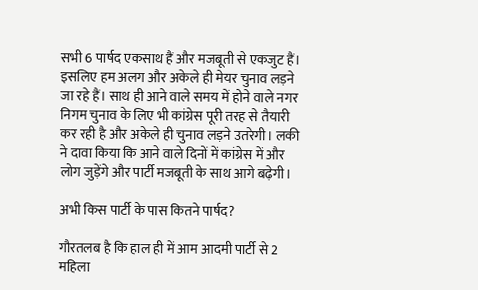सभी 6 पार्षद एकसाथ हैं और मजबूती से एकजुट हैं। इसलिए हम अलग और अकेले ही मेयर चुनाव लड़ने जा रहे हैं। साथ ही आने वाले समय में होने वाले नगर निगम चुनाव के लिए भी कांग्रेस पूरी तरह से तैयारी कर रही है और अकेले ही चुनाव लड़ने उतरेगी। लकी ने दावा किया कि आने वाले दिनों में कांग्रेस में और लोग जुड़ेंगे और पार्टी मजबूती के साथ आगे बढ़ेगी।

अभी किस पार्टी के पास कितने पार्षद?

गौरतलब है कि हाल ही में आम आदमी पार्टी से 2 महिला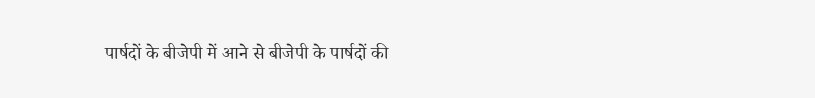पार्षदों के बीजेपी में आने से बीजेपी के पार्षदों की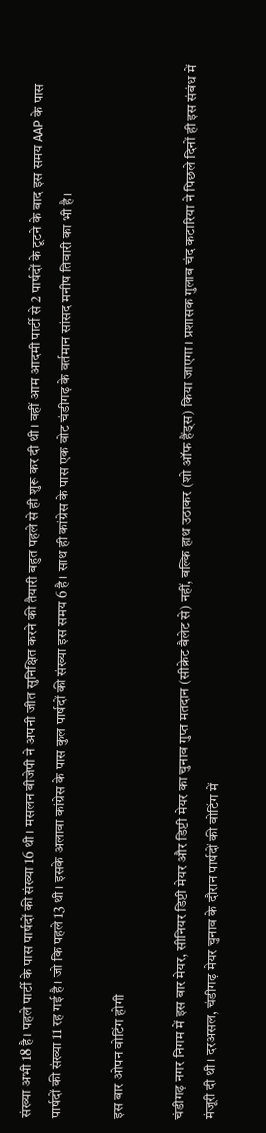संख्या अभी 18 है। पहले पार्टी के पास पार्षदों की संख्या 16 थी। मसलन बीजेपी ने अपनी जीत सुनिक्षित करने की तैयारी बहुत पहले से ही शुरू कर दी थी। वहीं आम आदमी पार्टी से 2 पार्षदों के टूटने के बाद इस समय AAP के पास पार्षदों की संख्या 11 रह गई है। जो कि पहले 13 थी। इसके अलावा कांग्रेस के पास कुल पार्षदों की संख्या इस समय 6 है। साथ ही कांग्रेस के पास एक वोट चंडीगढ़ के वर्तमान सांसद मनीष तिवारी का भी है।

इस बार ओपन वोटिंग होगी

चंडीगढ़ नगर निगम में इस बार मेयर, सीनियर डिप्टी मेयर और डिप्टी मेयर का चुनाव गुप्त मतदान (सीक्रेट बैलेट से) नहीं, बल्कि हाथ उठाकर (शो ऑफ हैंड्स) किया जाएगा। प्रशासक गुलाब चंद कटारिया ने पिछले दिनों ही इस संबंध में मंजूरी दी थी। दरअसल, चंडीगढ़ मेयर चुनाव के दौरान पार्षदों की वोटिंग में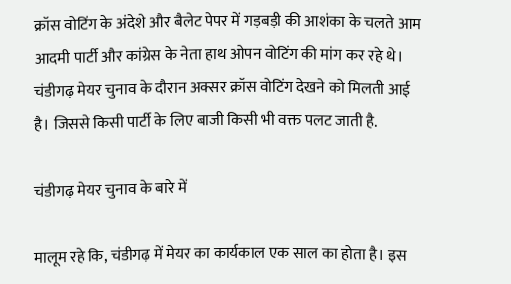क्रॉस वोटिंग के अंदेशे और बैलेट पेपर में गड़बड़ी की आशंका के चलते आम आदमी पार्टी और कांग्रेस के नेता हाथ ओपन वोटिंग की मांग कर रहे थे। चंडीगढ़ मेयर चुनाव के दौरान अक्सर क्रॉस वोटिंग देखने को मिलती आई है। जिससे किसी पार्टी के लिए बाजी किसी भी वक्त पलट जाती है.

चंडीगढ़ मेयर चुनाव के बारे में

मालूम रहे कि, चंडीगढ़ में मेयर का कार्यकाल एक साल का होता है। इस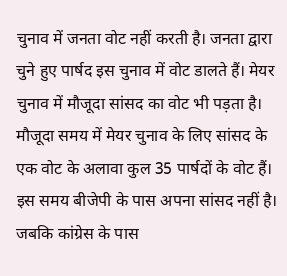चुनाव में जनता वोट नहीं करती है। जनता द्वारा चुने हुए पार्षद इस चुनाव में वोट डालते हैं। मेयर चुनाव में मौजूदा सांसद का वोट भी पड़ता है। मौजूदा समय में मेयर चुनाव के लिए सांसद के एक वोट के अलावा कुल 35 पार्षदों के वोट हैं। इस समय बीजेपी के पास अपना सांसद नहीं है। जबकि कांग्रेस के पास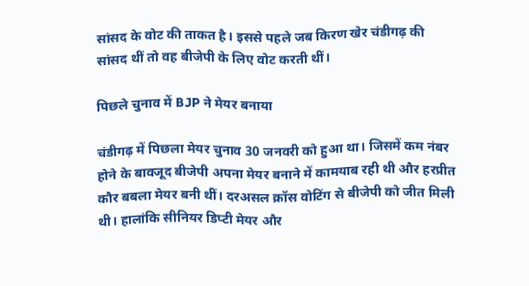सांसद के वोट की ताकत है। इससे पहले जब किरण खेर चंडीगढ़ की सांसद थीं तो वह बीजेपी के लिए वोट करती थीं।

पिछले चुनाव में BJP ने मेयर बनाया

चंडीगढ़ में पिछला मेयर चुनाव 30 जनवरी को हुआ था। जिसमें कम नंबर होने के बावजूद बीजेपी अपना मेयर बनाने में कामयाब रही थी और हरप्रीत कौर बबला मेयर बनी थीं। दरअसल क्रॉस वोटिंग से बीजेपी को जीत मिली थी। हालांकि सीनियर डिप्टी मेयर और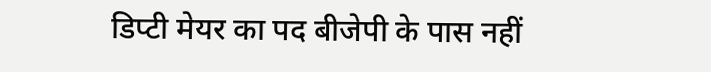डिप्टी मेयर का पद बीजेपी के पास नहीं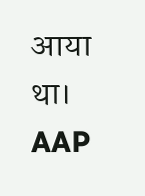आया था। AAP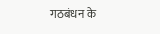गठबंधन के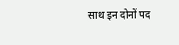साथ इन दोनों पद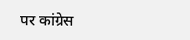पर कांग्रेस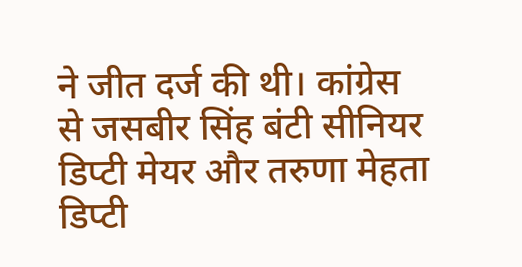ने जीत दर्ज की थी। कांग्रेस से जसबीर सिंह बंटी सीनियर डिप्टी मेयर और तरुणा मेहता डिप्टी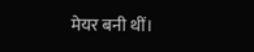मेयर बनी थीं।